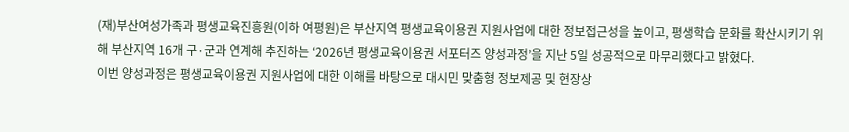(재)부산여성가족과 평생교육진흥원(이하 여평원)은 부산지역 평생교육이용권 지원사업에 대한 정보접근성을 높이고, 평생학습 문화를 확산시키기 위해 부산지역 16개 구·군과 연계해 추진하는 ‘2026년 평생교육이용권 서포터즈 양성과정’을 지난 5일 성공적으로 마무리했다고 밝혔다.
이번 양성과정은 평생교육이용권 지원사업에 대한 이해를 바탕으로 대시민 맞춤형 정보제공 및 현장상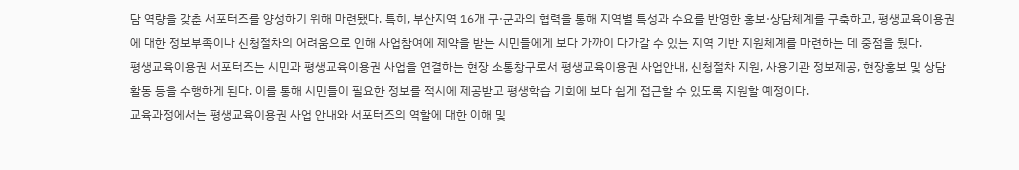담 역량을 갖춘 서포터즈를 양성하기 위해 마련됐다. 특히, 부산지역 16개 구·군과의 협력을 통해 지역별 특성과 수요를 반영한 홍보·상담체계를 구축하고, 평생교육이용권에 대한 정보부족이나 신청절차의 어려움으로 인해 사업참여에 제약을 받는 시민들에게 보다 가까이 다가갈 수 있는 지역 기반 지원체계를 마련하는 데 중점을 뒀다.
평생교육이용권 서포터즈는 시민과 평생교육이용권 사업을 연결하는 현장 소통창구로서 평생교육이용권 사업안내, 신청절차 지원, 사용기관 정보제공, 현장홍보 및 상담활동 등을 수행하게 된다. 이를 통해 시민들이 필요한 정보를 적시에 제공받고 평생학습 기회에 보다 쉽게 접근할 수 있도록 지원할 예정이다.
교육과정에서는 평생교육이용권 사업 안내와 서포터즈의 역할에 대한 이해 및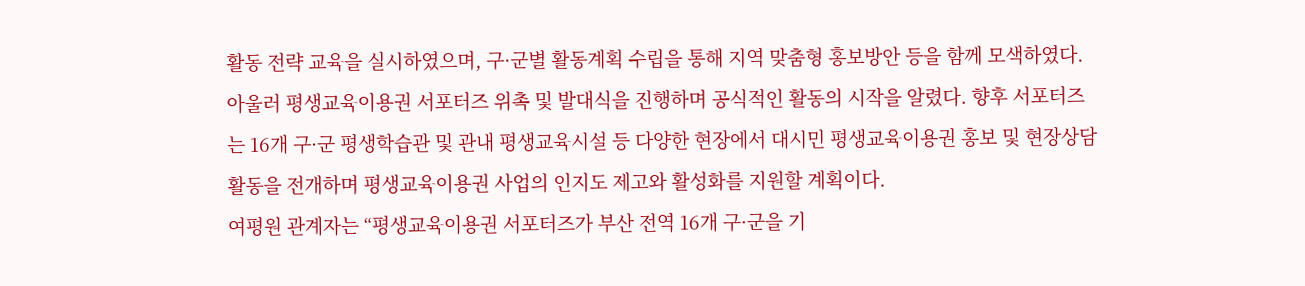활동 전략 교육을 실시하였으며, 구·군별 활동계획 수립을 통해 지역 맞춤형 홍보방안 등을 함께 모색하였다.
아울러 평생교육이용권 서포터즈 위촉 및 발대식을 진행하며 공식적인 활동의 시작을 알렸다. 향후 서포터즈는 16개 구·군 평생학습관 및 관내 평생교육시설 등 다양한 현장에서 대시민 평생교육이용권 홍보 및 현장상담 활동을 전개하며 평생교육이용권 사업의 인지도 제고와 활성화를 지원할 계획이다.
여평원 관계자는 “평생교육이용권 서포터즈가 부산 전역 16개 구·군을 기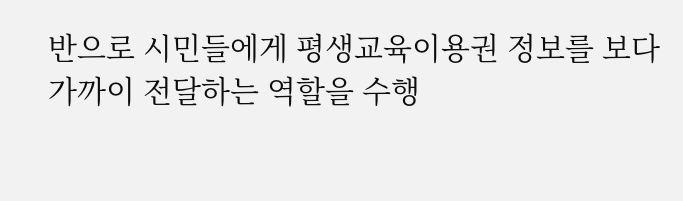반으로 시민들에게 평생교육이용권 정보를 보다 가까이 전달하는 역할을 수행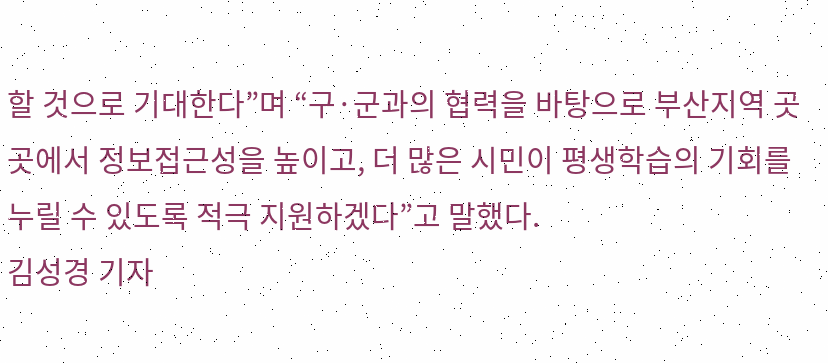할 것으로 기대한다”며 “구·군과의 협력을 바탕으로 부산지역 곳곳에서 정보접근성을 높이고, 더 많은 시민이 평생학습의 기회를 누릴 수 있도록 적극 지원하겠다”고 말했다.
김성경 기자